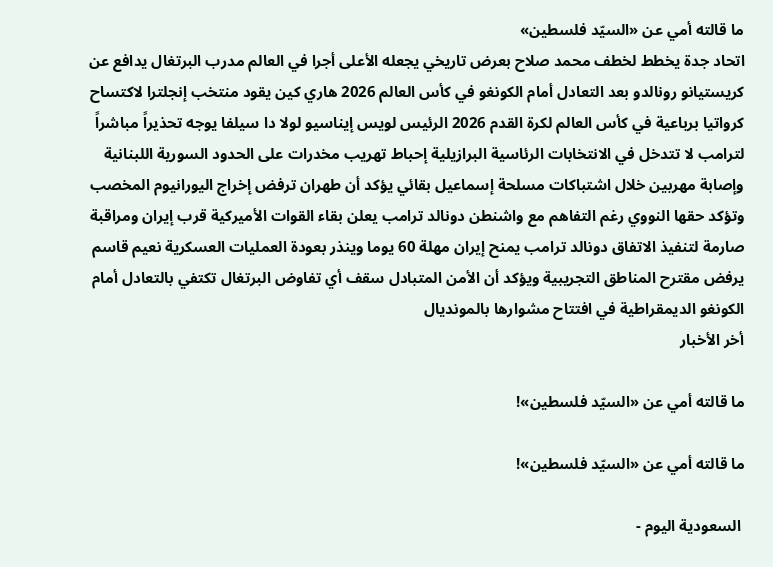ما قالته أمي عن «السيّد فلسطين»
اتحاد جدة يخطط لخطف محمد صلاح بعرض تاريخي يجعله الأعلى أجرا في العالم مدرب البرتغال يدافع عن كريستيانو رونالدو بعد التعادل أمام الكونغو في كأس العالم 2026 هاري كين يقود منتخب إنجلترا لاكتساح كرواتيا برباعية في كأس العالم لكرة القدم 2026 الرئيس لويس إيناسيو لولا دا سيلفا يوجه تحذيراً مباشراً لترامب لا تتدخل في الانتخابات الرئاسية البرازيلية إحباط تهريب مخدرات على الحدود السورية اللبنانية وإصابة مهربين خلال اشتباكات مسلحة إسماعيل بقائي يؤكد أن طهران ترفض إخراج اليورانيوم المخصب وتؤكد حقها النووي رغم التفاهم مع واشنطن دونالد ترامب يعلن بقاء القوات الأميركية قرب إيران ومراقبة صارمة لتنفيذ الاتفاق دونالد ترامب يمنح إيران مهلة 60 يوما وينذر بعودة العمليات العسكرية نعيم قاسم يرفض مقترح المناطق التجريبية ويؤكد أن الأمن المتبادل سقف أي تفاوض البرتغال تكتفي بالتعادل أمام الكونغو الديمقراطية في افتتاح مشوارها بالمونديال
أخر الأخبار

ما قالته أمي عن «السيّد فلسطين»!

ما قالته أمي عن «السيّد فلسطين»!

 السعودية اليوم -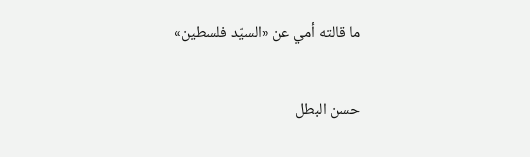ما قالته أمي عن «السيّد فلسطين»

حسن البطل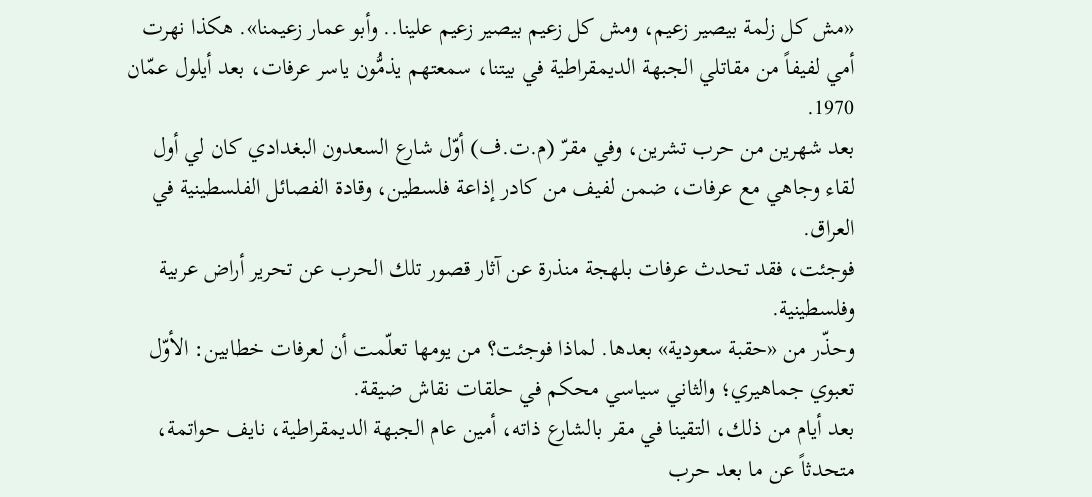«مش كل زلمة بيصير زعيم، ومش كل زعيم بيصير زعيم علينا.. وأبو عمار زعيمنا». هكذا نهرت أمي لفيفاً من مقاتلي الجبهة الديمقراطية في بيتنا، سمعتهم يذمُّون ياسر عرفات، بعد أيلول عمّان 1970.
بعد شهرين من حرب تشرين، وفي مقرّ (م.ت.ف) أوّل شارع السعدون البغدادي كان لي أول لقاء وجاهي مع عرفات، ضمن لفيف من كادر إذاعة فلسطين، وقادة الفصائل الفلسطينية في العراق.
فوجئت، فقد تحدث عرفات بلهجة منذرة عن آثار قصور تلك الحرب عن تحرير أراض عربية وفلسطينية.
وحذّر من «حقبة سعودية» بعدها. لماذا فوجئت؟ من يومها تعلّمت أن لعرفات خطابين: الأوّل تعبوي جماهيري؛ والثاني سياسي محكم في حلقات نقاش ضيقة.
بعد أيام من ذلك، التقينا في مقر بالشارع ذاته، أمين عام الجبهة الديمقراطية، نايف حواتمة، متحدثاً عن ما بعد حرب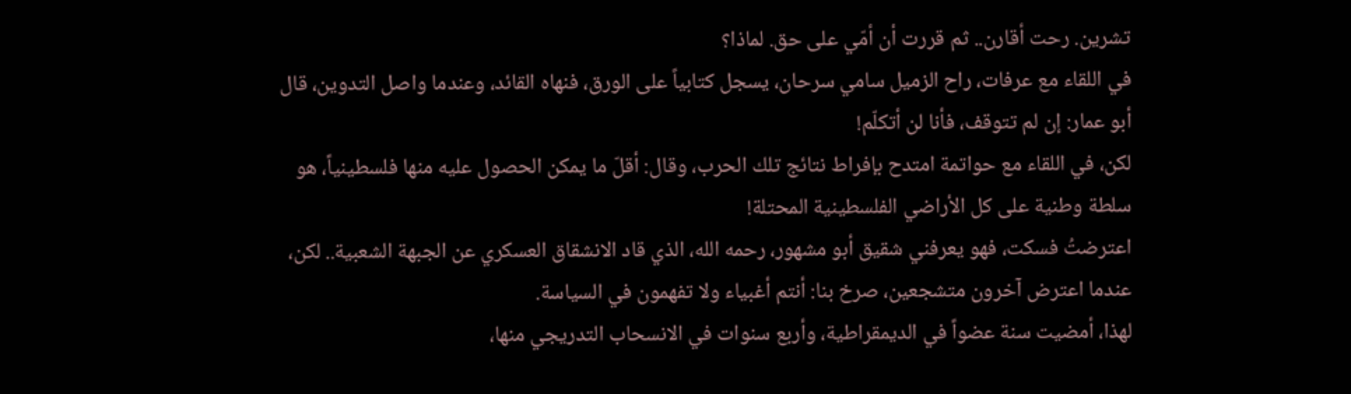تشرين. رحت أقارن.. ثم قررت أن أمّي على حق. لماذا؟
في اللقاء مع عرفات، راح الزميل سامي سرحان، يسجل كتابياً على الورق، فنهاه القائد، وعندما واصل التدوين، قال أبو عمار: إن لم تتوقف، فأنا لن أتكلّم!
لكن، في اللقاء مع حواتمة امتدح بإفراط نتائج تلك الحرب، وقال: أقلّ ما يمكن الحصول عليه منها فلسطينياً، هو سلطة وطنية على كل الأراضي الفلسطينية المحتلة!
اعترضتُ فسكت، فهو يعرفني شقيق أبو مشهور، رحمه الله، الذي قاد الانشقاق العسكري عن الجبهة الشعبية.. لكن، عندما اعترض آخرون متشجعين، صرخ بنا: أنتم أغبياء ولا تفهمون في السياسة.
لهذا، أمضيت سنة عضواً في الديمقراطية، وأربع سنوات في الانسحاب التدريجي منها،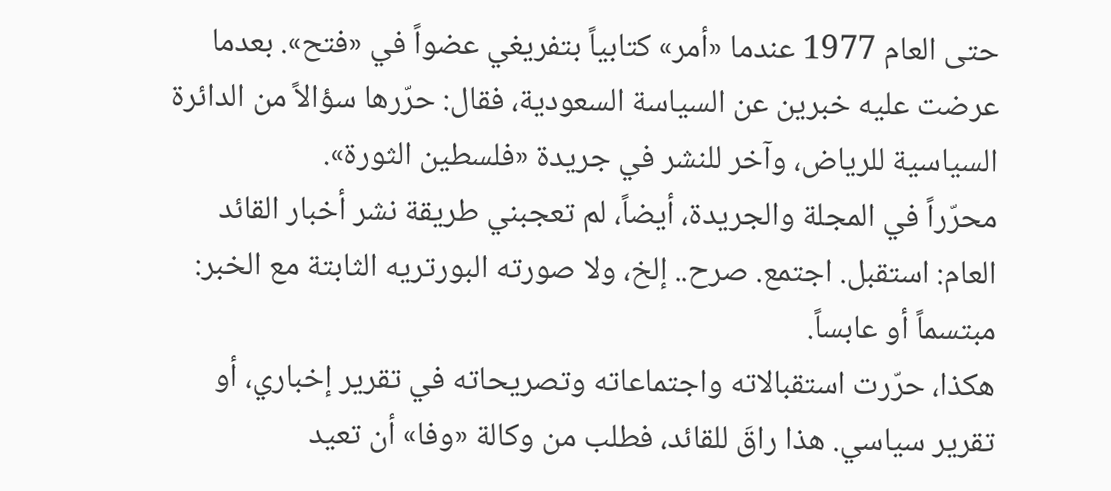حتى العام 1977 عندما «أمر» كتابياً بتفريغي عضواً في «فتح». بعدما عرضت عليه خبرين عن السياسة السعودية، فقال: حرّرها سؤالاً من الدائرة السياسية للرياض، وآخر للنشر في جريدة «فلسطين الثورة».
محرّراً في المجلة والجريدة، أيضاً، لم تعجبني طريقة نشر أخبار القائد العام: استقبل. اجتمع. صرح.. إلخ، ولا صورته البورتريه الثابتة مع الخبر: مبتسماً أو عابساً.
هكذا، حرّرت استقبالاته واجتماعاته وتصريحاته في تقرير إخباري، أو تقرير سياسي. هذا راقَ للقائد، فطلب من وكالة «وفا» أن تعيد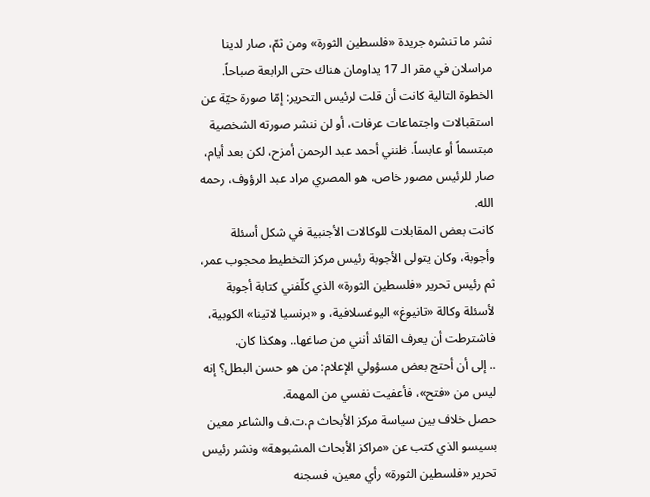نشر ما تنشره جريدة «فلسطين الثورة» ومن ثمّ، صار لدينا مراسلان في مقر الـ 17 يداومان هناك حتى الرابعة صباحاً.
الخطوة التالية كانت أن قلت لرئيس التحرير: إمّا صورة حيّة عن استقبالات واجتماعات عرفات، أو لن ننشر صورته الشخصية مبتسماً أو عابساً. ظنني أحمد عبد الرحمن أمزح، لكن بعد أيام، صار للرئيس مصور خاص، هو المصري مراد عبد الرؤوف، رحمه الله.
كانت بعض المقابلات للوكالات الأجنبية في شكل أسئلة وأجوبة، وكان يتولى الأجوبة رئيس مركز التخطيط محجوب عمر، ثم رئيس تحرير «فلسطين الثورة» الذي كلّفني كتابة أجوبة لأسئلة وكالة «تانيوغ» اليوغسلافية، و «برنسيا لاتينا» الكوبية، فاشترطت أن يعرف القائد أنني من صاغها.. وهكذا كان.
.. إلى أن أحتج بعض مسؤولي الإعلام: من هو حسن البطل؟ إنه ليس من «فتح»، فأعفيت نفسي من المهمة.
حصل خلاف بين سياسة مركز الأبحاث م.ت.ف والشاعر معين بسيسو الذي كتب عن «مراكز الأبحاث المشبوهة» ونشر رئيس تحرير «فلسطين الثورة» رأي معين، فسجنه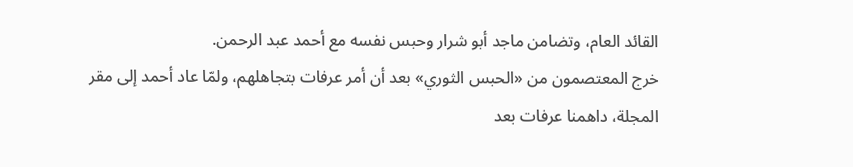القائد العام، وتضامن ماجد أبو شرار وحبس نفسه مع أحمد عبد الرحمن.
خرج المعتصمون من «الحبس الثوري» بعد أن أمر عرفات بتجاهلهم، ولمّا عاد أحمد إلى مقر المجلة، داهمنا عرفات بعد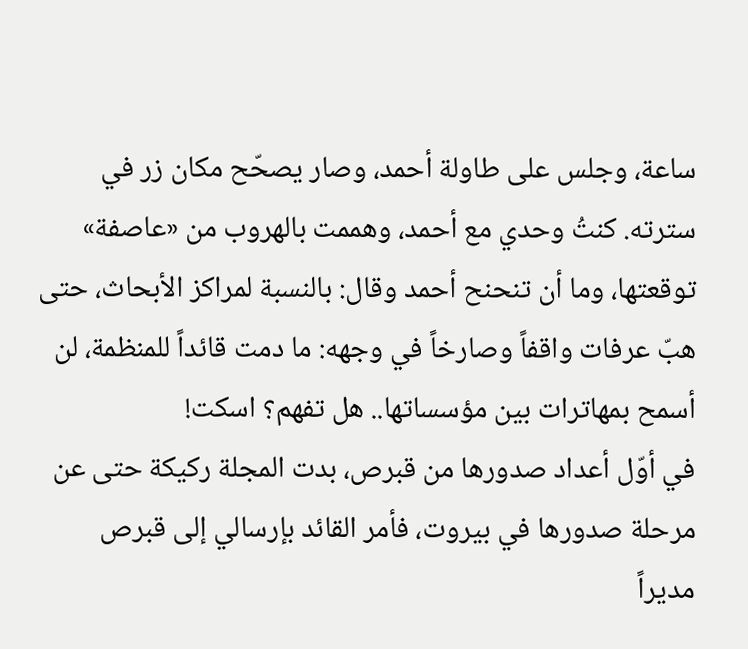ساعة، وجلس على طاولة أحمد، وصار يصحّح مكان زر في سترته. كنتُ وحدي مع أحمد، وهممت بالهروب من «عاصفة» توقعتها، وما أن تنحنح أحمد وقال: بالنسبة لمراكز الأبحاث، حتى هبّ عرفات واقفاً وصارخاً في وجهه: ما دمت قائداً للمنظمة، لن أسمح بمهاترات بين مؤسساتها.. هل تفهم؟ اسكت!
في أوّل أعداد صدورها من قبرص، بدت المجلة ركيكة حتى عن مرحلة صدورها في بيروت، فأمر القائد بإرسالي إلى قبرص مديراً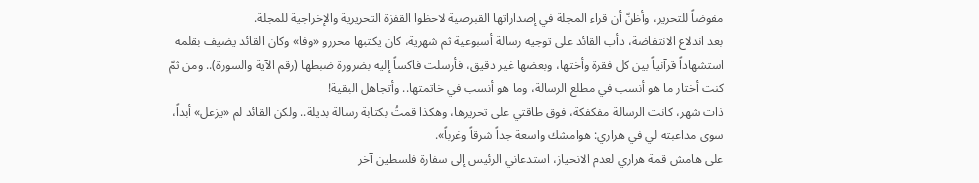مفوضاً للتحرير، وأظنّ أن قراء المجلة في إصداراتها القبرصية لاحظوا القفزة التحريرية والإخراجية للمجلة.
بعد اندلاع الانتفاضة، دأب القائد على توجيه رسالة أسبوعية ثم شهرية، كان يكتبها محررو «وفا» وكان القائد يضيف بقلمه استشهاداً قرآنياً بين كل فقرة وأختها، وبعضها غير دقيق، فأرسلت فاكساً إليه بضرورة ضبطها (رقم الآية والسورة).. ومن ثمّ كنت أختار ما هو أنسب في مطلع الرسالة، وما هو أنسب في خاتمتها.. وأتجاهل البقية!
ذات شهر، كانت الرسالة مفكفكة، فوق طاقتي على تحريرها، وهكذا قمتُ بكتابة رسالة بديلة.. ولكن القائد لم «يزعل» أبداً، سوى مداعبته لي في هراري: هوامشك واسعة جداً شرقاً وغرباً».
على هامش قمة هراري لعدم الانحياز، استدعاني الرئيس إلى سفارة فلسطين آخر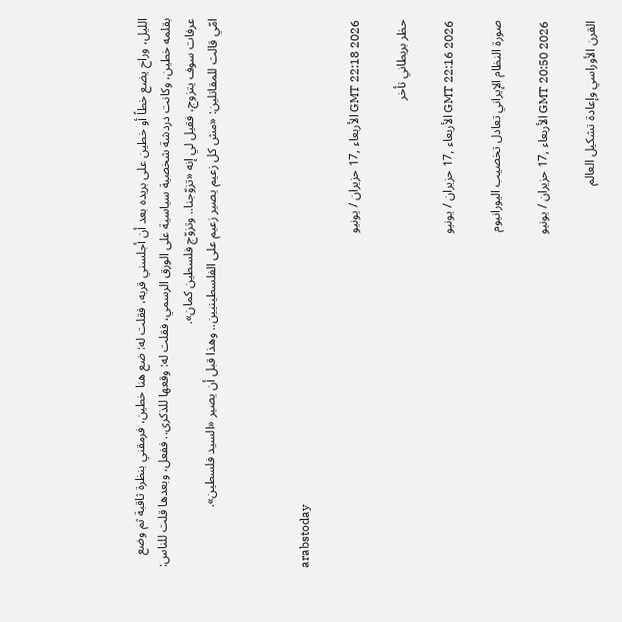الليل، وراح يضع خطاً أو خطين على بريده بعد أن أجلسني قربه، فقلت له: ضع هنا خطين، فرمقني بنظرة ثاقبة ثم وضع بقلمه خطين، وكانت دردشة شخصية سياسية على الورق الرسمي، فقلت له: وقعها للذكرى.. ففعل، وبعدها قلت للناس: عرفات سوف يتزوج، فقيل لي إنه «تزوّجنا.. وتزوّج فلسطين كمان».
امّي قالت للمقاتلين: «مش كل زعيم يصير زعيم على الفلسطينيين.. وهذا قبل أن يصير «السيد فلسطين».



arabstoday

GMT 22:18 2026 الأربعاء ,17 حزيران / يونيو

حظر بريطاني تأخر

GMT 22:16 2026 الأربعاء ,17 حزيران / يونيو

صورة النظام الإيراني تعادل تخصيب اليورانيوم

GMT 20:50 2026 الأربعاء ,17 حزيران / يونيو

القرن الأوراسي وإعادة تشكيل العالم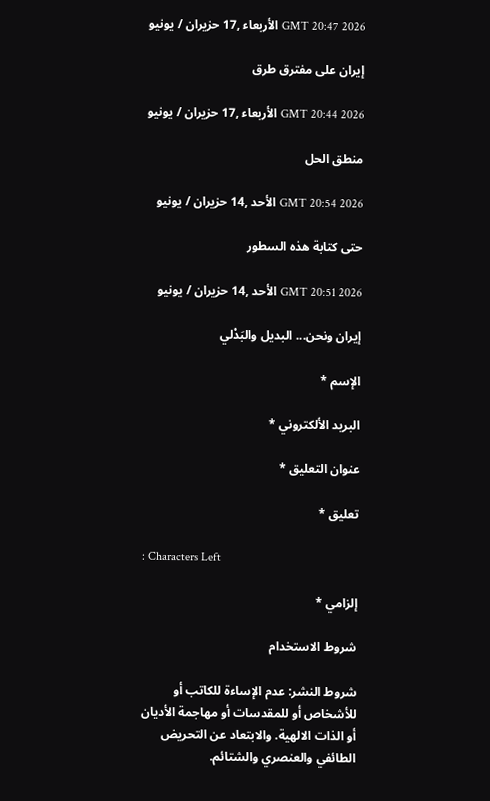GMT 20:47 2026 الأربعاء ,17 حزيران / يونيو

إيران على مفترق طرق

GMT 20:44 2026 الأربعاء ,17 حزيران / يونيو

منطق الحل

GMT 20:54 2026 الأحد ,14 حزيران / يونيو

حتى كتابة هذه السطور

GMT 20:51 2026 الأحد ,14 حزيران / يونيو

إيران ونحن... البديل والبَدْلي

الإسم *

البريد الألكتروني *

عنوان التعليق *

تعليق *

: Characters Left

إلزامي *

شروط الاستخدام

شروط النشر: عدم الإساءة للكاتب أو للأشخاص أو للمقدسات أو مهاجمة الأديان أو الذات الالهية. والابتعاد عن التحريض الطائفي والعنصري والشتائم.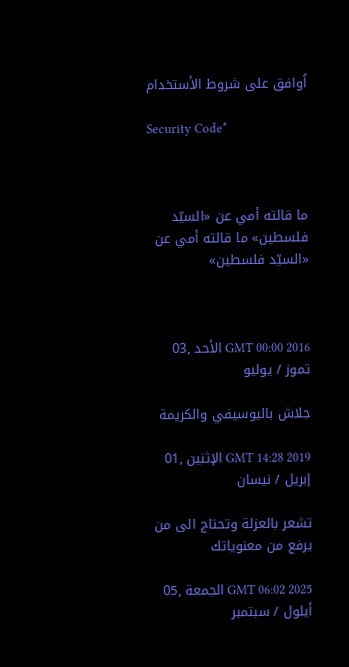اُوافق على شروط الأستخدام

Security Code*



ما قالته أمي عن «السيّد فلسطين» ما قالته أمي عن «السيّد فلسطين»



GMT 00:00 2016 الأحد ,03 تموز / يوليو

جلاش باليوسيفي والكريمة

GMT 14:28 2019 الإثنين ,01 إبريل / نيسان

تشعر بالعزلة وتحتاج الى من يرفع من معنوياتك

GMT 06:02 2025 الجمعة ,05 أيلول / سبتمبر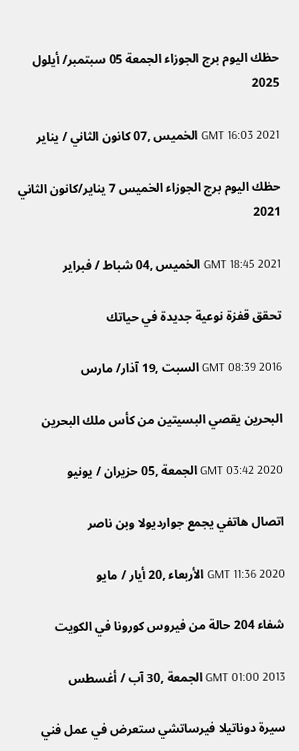حظك اليوم برج الجوزاء الجمعة 05 سبتمبر/ أيلول 2025

GMT 16:03 2021 الخميس ,07 كانون الثاني / يناير

حظك اليوم برج الجوزاء الخميس 7 يناير/كانون الثاني 2021

GMT 18:45 2021 الخميس ,04 شباط / فبراير

تحقق قفزة نوعية جديدة في حياتك

GMT 08:39 2016 السبت ,19 آذار/ مارس

البحرين يقصي البسيتين من كأس ملك البحرين

GMT 03:42 2020 الجمعة ,05 حزيران / يونيو

اتصال هاتفي يجمع جوارديولا وبن ناصر

GMT 11:36 2020 الأربعاء ,20 أيار / مايو

شفاء 204 حالة من فيروس كورونا في الكويت

GMT 01:00 2013 الجمعة ,30 آب / أغسطس

سيرة دوناتيلا فيرساتشي ستعرض في عمل فني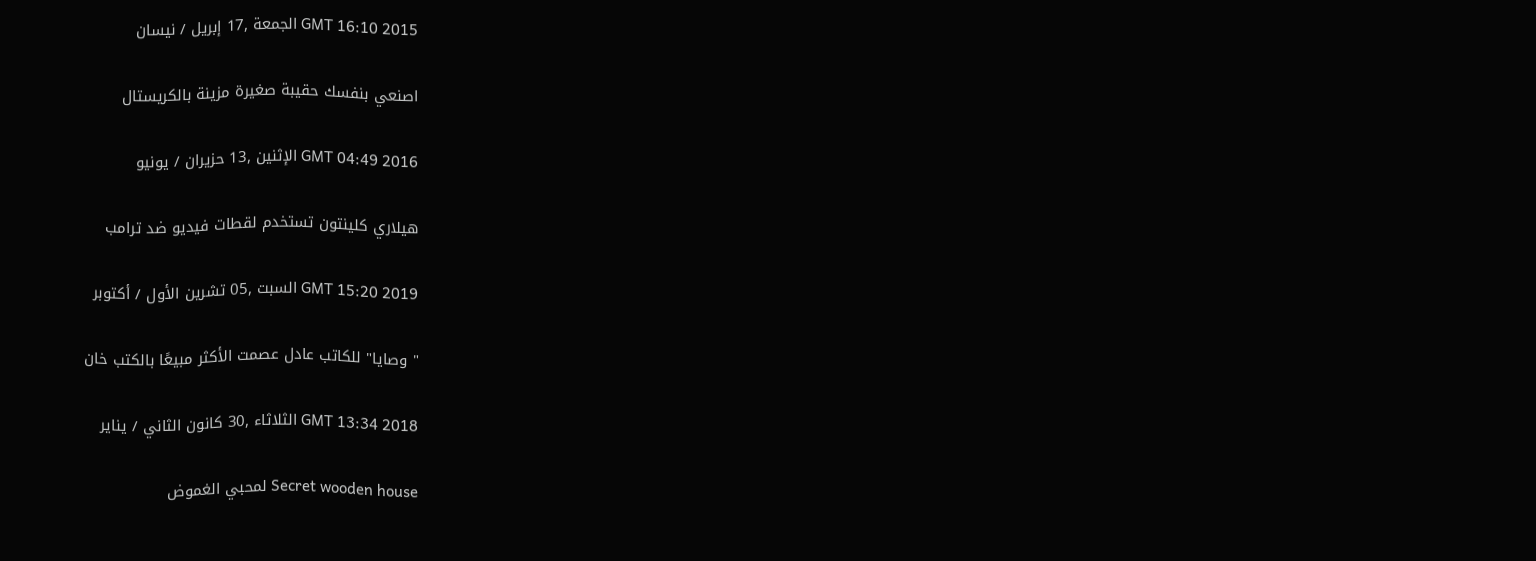GMT 16:10 2015 الجمعة ,17 إبريل / نيسان

اصنعي بنفسك حقيبة صغيرة مزينة بالكريستال

GMT 04:49 2016 الإثنين ,13 حزيران / يونيو

هيلاري كلينتون تستخدم لقطات فيديو ضد ترامب

GMT 15:20 2019 السبت ,05 تشرين الأول / أكتوبر

" وصايا" للكاتب عادل عصمت الأكثر مبيعًا بالكتب خان

GMT 13:34 2018 الثلاثاء ,30 كانون الثاني / يناير

Secret wooden house لمحبي الغموض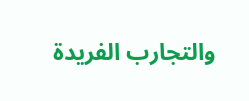والتجارب الفريدة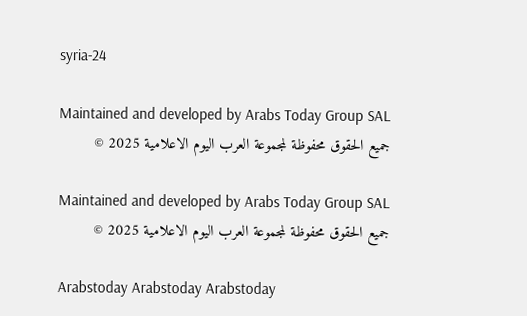syria-24

Maintained and developed by Arabs Today Group SAL
جميع الحقوق محفوظة لمجموعة العرب اليوم الاعلامية 2025 ©

Maintained and developed by Arabs Today Group SAL
جميع الحقوق محفوظة لمجموعة العرب اليوم الاعلامية 2025 ©

Arabstoday Arabstoday Arabstoday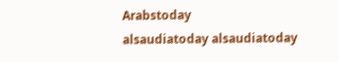Arabstoday
alsaudiatoday alsaudiatoday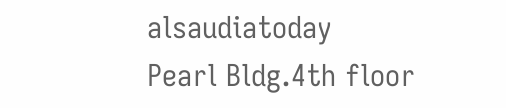alsaudiatoday
Pearl Bldg.4th floor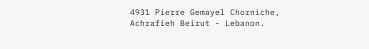4931 Pierre Gemayel Chorniche, Achrafieh Beirut - Lebanon.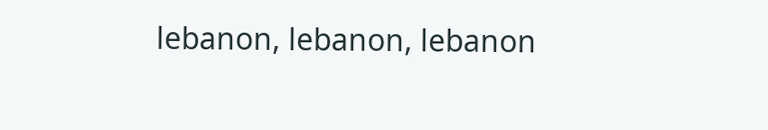lebanon, lebanon, lebanon